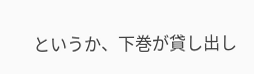というか、下巻が貸し出し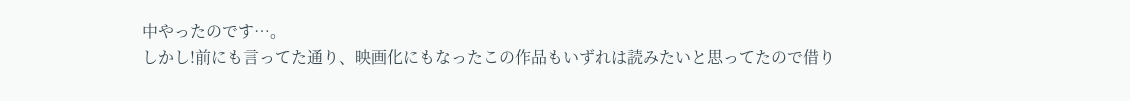中やったのです…。
しかし!前にも言ってた通り、映画化にもなったこの作品もいずれは読みたいと思ってたので借り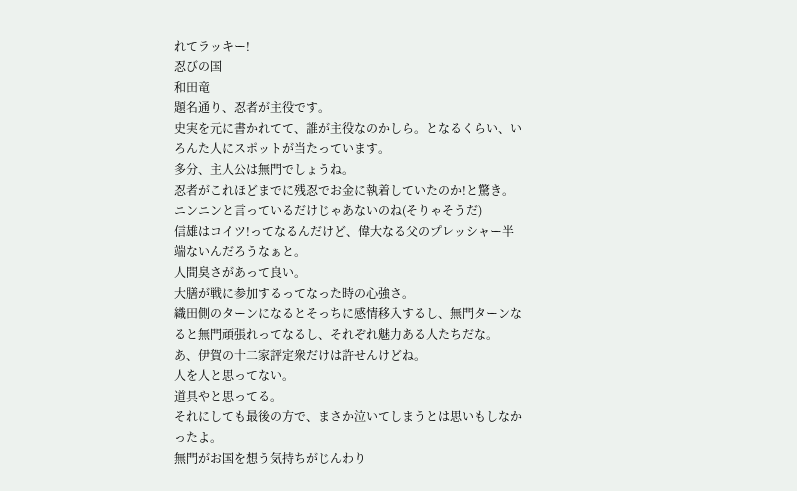れてラッキー!
忍びの国
和田竜
題名通り、忍者が主役です。
史実を元に書かれてて、誰が主役なのかしら。となるくらい、いろんた人にスポットが当たっています。
多分、主人公は無門でしょうね。
忍者がこれほどまでに残忍でお金に執着していたのか!と驚き。
ニンニンと言っているだけじゃあないのね(そりゃそうだ)
信雄はコイツ!ってなるんだけど、偉大なる父のプレッシャー半端ないんだろうなぁと。
人間臭さがあって良い。
大膳が戦に参加するってなった時の心強さ。
織田側のターンになるとそっちに感情移入するし、無門ターンなると無門頑張れってなるし、それぞれ魅力ある人たちだな。
あ、伊賀の十二家評定衆だけは許せんけどね。
人を人と思ってない。
道具やと思ってる。
それにしても最後の方で、まさか泣いてしまうとは思いもしなかったよ。
無門がお国を想う気持ちがじんわり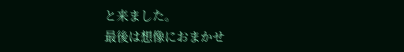と来ました。
最後は想像におまかせ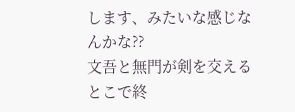します、みたいな感じなんかな??
文吾と無門が剣を交えるとこで終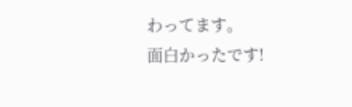わってます。
面白かったです!